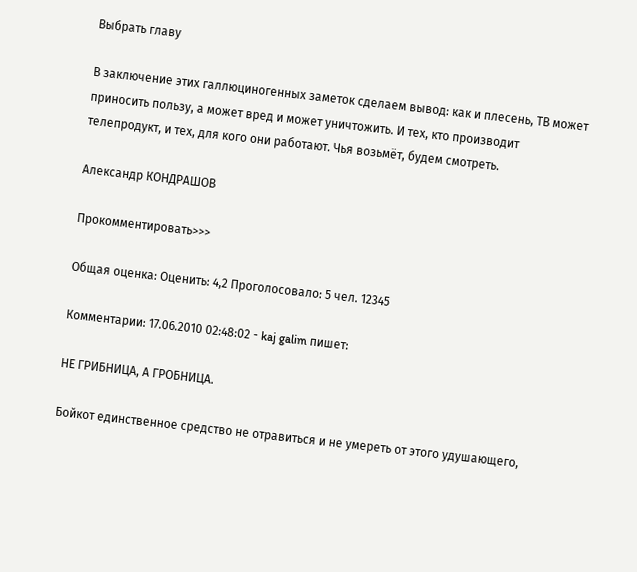Выбрать главу

В заключение этих галлюциногенных заметок сделаем вывод: как и плесень, ТВ может приносить пользу, а может вред и может уничтожить. И тех, кто производит телепродукт, и тех, для кого они работают. Чья возьмёт, будем смотреть.

Александр КОНДРАШОВ

Прокомментировать>>>

Общая оценка: Оценить: 4,2 Проголосовало: 5 чел. 12345

Комментарии: 17.06.2010 02:48:02 - kaj galim пишет:

НЕ ГРИБНИЦА, А ГРОБНИЦА.

Бойкот единственное средство не отравиться и не умереть от этого удушающего,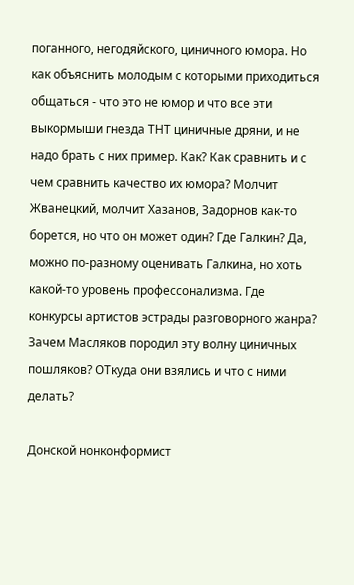поганного, негодяйского, циничного юмора. Но как объяснить молодым с которыми приходиться общаться - что это не юмор и что все эти выкормыши гнезда ТНТ циничные дряни, и не надо брать с них пример. Как? Как сравнить и с чем сравнить качество их юмора? Молчит Жванецкий, молчит Хазанов, Задорнов как-то борется, но что он может один? Где Галкин? Да, можно по-разному оценивать Галкина, но хоть какой-то уровень профессонализма. Где конкурсы артистов эстрады разговорного жанра? Зачем Масляков породил эту волну циничных пошляков? ОТкуда они взялись и что с ними делать?

Донской нонконформист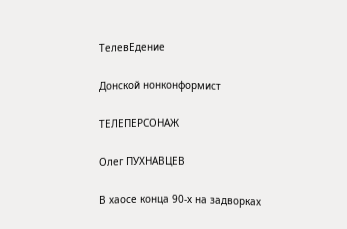ТелевЕдение

Донской нонконформист

ТЕЛЕПЕРСОНАЖ

Олег ПУХНАВЦЕВ

В хаосе конца 90-х на задворках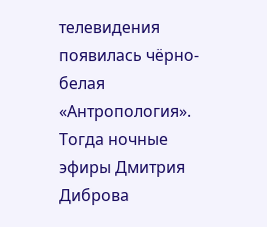телевидения появилась чёрно-белая «Антропология». Тогда ночные эфиры Дмитрия Диброва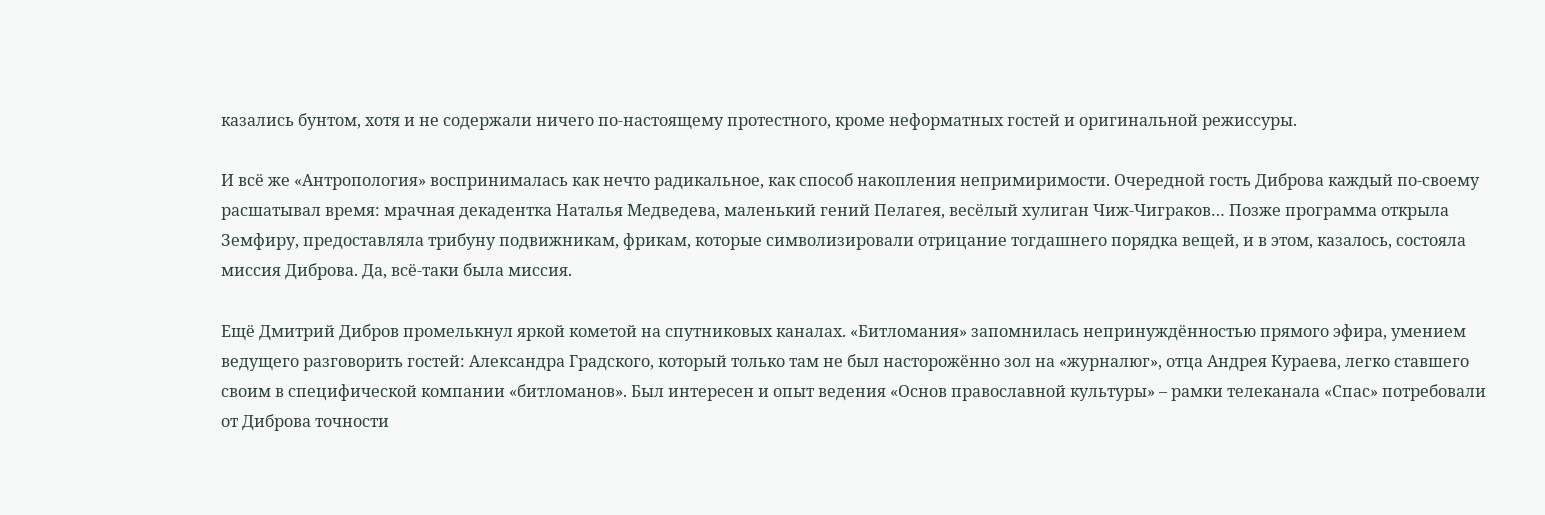казались бунтом, хотя и не содержали ничего по-настоящему протестного, кроме неформатных гостей и оригинальной режиссуры.

И всё же «Антропология» воспринималась как нечто радикальное, как способ накопления непримиримости. Очередной гость Диброва каждый по-своему расшатывал время: мрачная декадентка Наталья Медведева, маленький гений Пелагея, весёлый хулиган Чиж-Чиграков… Позже программа открыла Земфиру, предоставляла трибуну подвижникам, фрикам, которые символизировали отрицание тогдашнего порядка вещей, и в этом, казалось, состояла миссия Диброва. Да, всё-таки была миссия.

Ещё Дмитрий Дибров промелькнул яркой кометой на спутниковых каналах. «Битломания» запомнилась непринуждённостью прямого эфира, умением ведущего разговорить гостей: Александра Градского, который только там не был насторожённо зол на «журналюг», отца Андрея Кураева, легко ставшего своим в специфической компании «битломанов». Был интересен и опыт ведения «Основ православной культуры» – рамки телеканала «Спас» потребовали от Диброва точности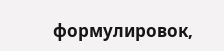формулировок,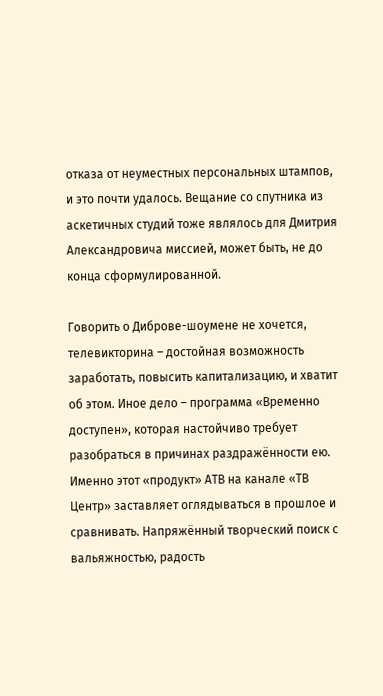отказа от неуместных персональных штампов, и это почти удалось. Вещание со спутника из аскетичных студий тоже являлось для Дмитрия Александровича миссией, может быть, не до конца сформулированной.

Говорить о Диброве-шоумене не хочется, телевикторина – достойная возможность заработать, повысить капитализацию, и хватит об этом. Иное дело – программа «Временно доступен», которая настойчиво требует разобраться в причинах раздражённости ею. Именно этот «продукт» АТВ на канале «ТВ Центр» заставляет оглядываться в прошлое и сравнивать. Напряжённый творческий поиск с вальяжностью, радость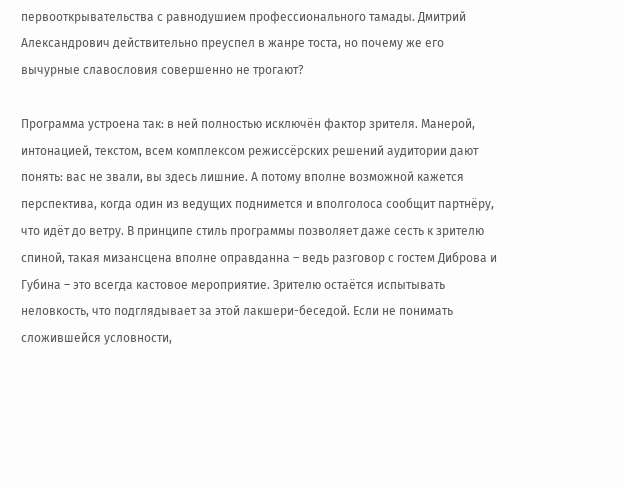первооткрывательства с равнодушием профессионального тамады. Дмитрий Александрович действительно преуспел в жанре тоста, но почему же его вычурные славословия совершенно не трогают?

Программа устроена так: в ней полностью исключён фактор зрителя. Манерой, интонацией, текстом, всем комплексом режиссёрских решений аудитории дают понять: вас не звали, вы здесь лишние. А потому вполне возможной кажется перспектива, когда один из ведущих поднимется и вполголоса сообщит партнёру, что идёт до ветру. В принципе стиль программы позволяет даже сесть к зрителю спиной, такая мизансцена вполне оправданна – ведь разговор с гостем Диброва и Губина – это всегда кастовое мероприятие. Зрителю остаётся испытывать неловкость, что подглядывает за этой лакшери-беседой. Если не понимать сложившейся условности,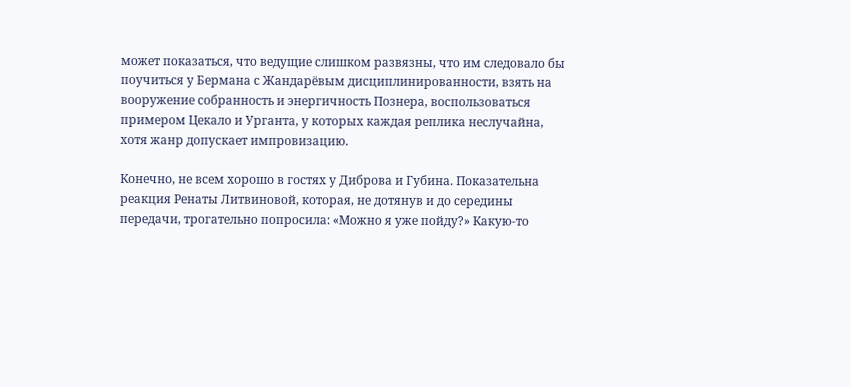может показаться, что ведущие слишком развязны, что им следовало бы поучиться у Бермана с Жандарёвым дисциплинированности, взять на вооружение собранность и энергичность Познера, воспользоваться примером Цекало и Урганта, у которых каждая реплика неслучайна, хотя жанр допускает импровизацию.

Конечно, не всем хорошо в гостях у Диброва и Губина. Показательна реакция Ренаты Литвиновой, которая, не дотянув и до середины передачи, трогательно попросила: «Можно я уже пойду?» Какую-то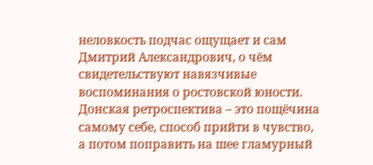неловкость подчас ощущает и сам Дмитрий Александрович, о чём свидетельствуют навязчивые воспоминания о ростовской юности. Донская ретроспектива – это пощёчина самому себе, способ прийти в чувство, а потом поправить на шее гламурный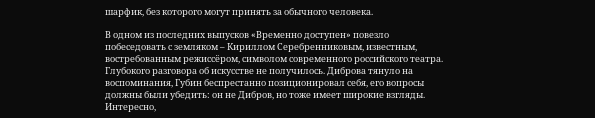шарфик, без которого могут принять за обычного человека.

В одном из последних выпусков «Временно доступен» повезло побеседовать с земляком – Кириллом Серебренниковым, известным, востребованным режиссёром, символом современного российского театра. Глубокого разговора об искусстве не получилось. Диброва тянуло на воспоминания, Губин беспрестанно позиционировал себя, его вопросы должны были убедить: он не Дибров, но тоже имеет широкие взгляды. Интересно,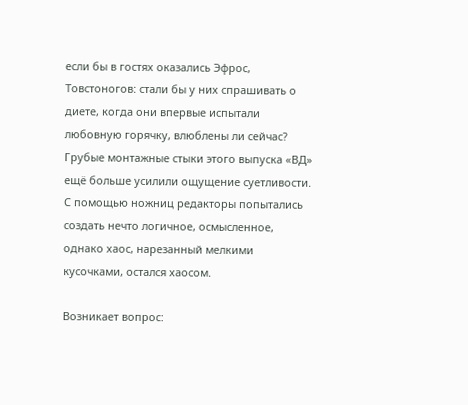если бы в гостях оказались Эфрос, Товстоногов: стали бы у них спрашивать о диете, когда они впервые испытали любовную горячку, влюблены ли сейчас? Грубые монтажные стыки этого выпуска «ВД» ещё больше усилили ощущение суетливости. С помощью ножниц редакторы попытались создать нечто логичное, осмысленное, однако хаос, нарезанный мелкими кусочками, остался хаосом.

Возникает вопрос: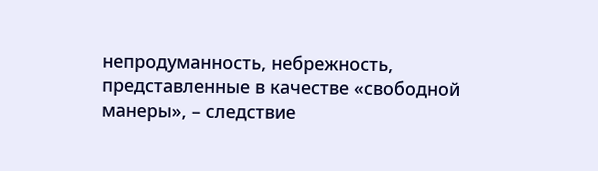непродуманность, небрежность, представленные в качестве «свободной манеры», – следствие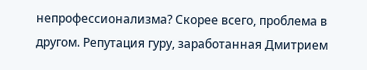непрофессионализма? Скорее всего, проблема в другом. Репутация гуру, заработанная Дмитрием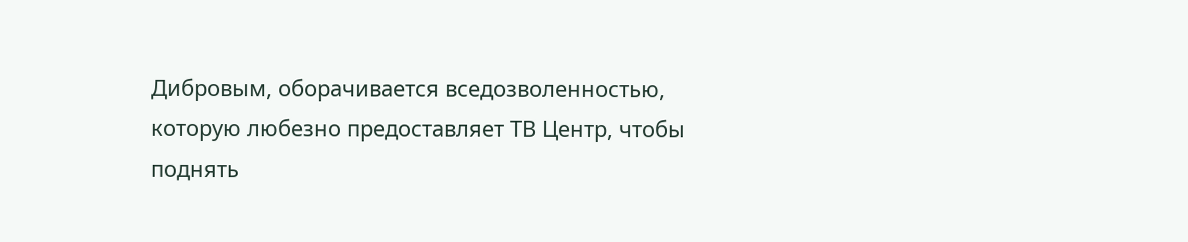Дибровым, оборачивается вседозволенностью, которую любезно предоставляет ТВ Центр, чтобы поднять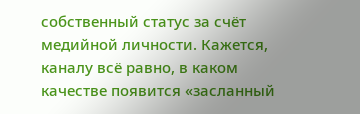собственный статус за счёт медийной личности. Кажется, каналу всё равно, в каком качестве появится «засланный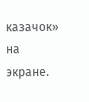казачок» на экране.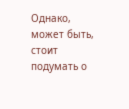Однако, может быть, стоит подумать о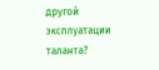другой эксплуатации таланта?